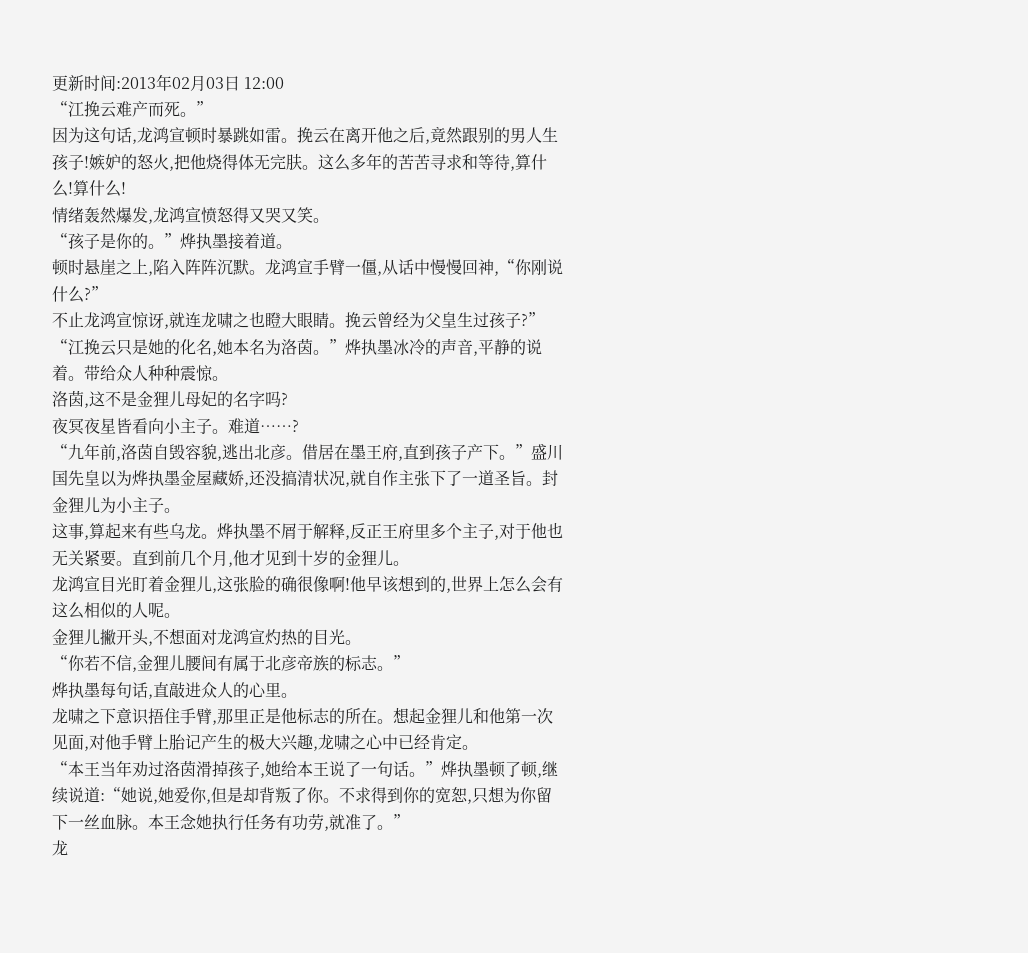更新时间:2013年02月03日 12:00
“江挽云难产而死。”
因为这句话,龙鸿宣顿时暴跳如雷。挽云在离开他之后,竟然跟别的男人生孩子!嫉妒的怒火,把他烧得体无完肤。这么多年的苦苦寻求和等待,算什么!算什么!
情绪轰然爆发,龙鸿宣愤怒得又哭又笑。
“孩子是你的。”烨执墨接着道。
顿时悬崖之上,陷入阵阵沉默。龙鸿宣手臂一僵,从话中慢慢回神,“你刚说什么?”
不止龙鸿宣惊讶,就连龙啸之也瞪大眼睛。挽云曾经为父皇生过孩子?”
“江挽云只是她的化名,她本名为洛茵。”烨执墨冰冷的声音,平静的说着。带给众人种种震惊。
洛茵,这不是金狸儿母妃的名字吗?
夜冥夜星皆看向小主子。难道……?
“九年前,洛茵自毁容貌,逃出北彦。借居在墨王府,直到孩子产下。”盛川国先皇以为烨执墨金屋藏娇,还没搞清状况,就自作主张下了一道圣旨。封金狸儿为小主子。
这事,算起来有些乌龙。烨执墨不屑于解释,反正王府里多个主子,对于他也无关紧要。直到前几个月,他才见到十岁的金狸儿。
龙鸿宣目光盯着金狸儿,这张脸的确很像啊!他早该想到的,世界上怎么会有这么相似的人呢。
金狸儿撇开头,不想面对龙鸿宣灼热的目光。
“你若不信,金狸儿腰间有属于北彦帝族的标志。”
烨执墨每句话,直敲进众人的心里。
龙啸之下意识捂住手臂,那里正是他标志的所在。想起金狸儿和他第一次见面,对他手臂上胎记产生的极大兴趣,龙啸之心中已经肯定。
“本王当年劝过洛茵滑掉孩子,她给本王说了一句话。”烨执墨顿了顿,继续说道:“她说,她爱你,但是却背叛了你。不求得到你的宽恕,只想为你留下一丝血脉。本王念她执行任务有功劳,就准了。”
龙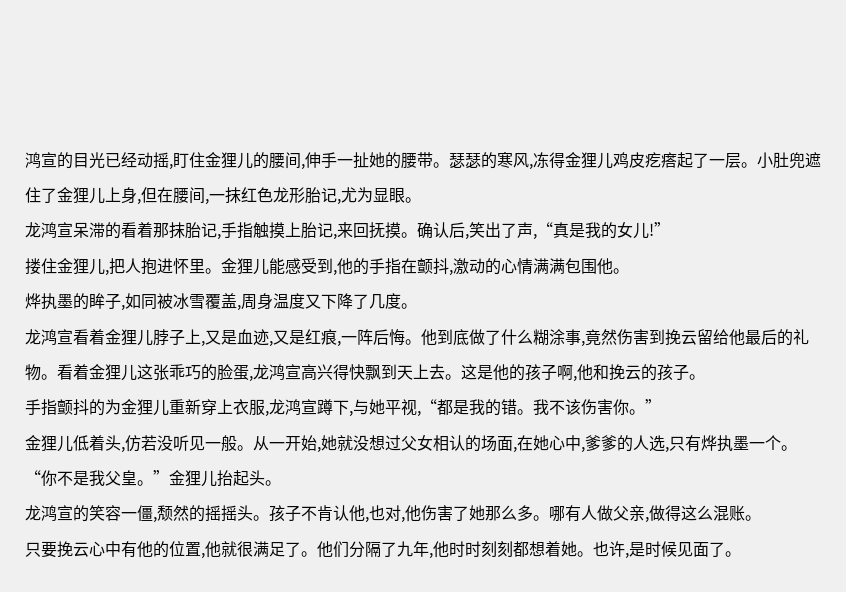鸿宣的目光已经动摇,盯住金狸儿的腰间,伸手一扯她的腰带。瑟瑟的寒风,冻得金狸儿鸡皮疙瘩起了一层。小肚兜遮住了金狸儿上身,但在腰间,一抹红色龙形胎记,尤为显眼。
龙鸿宣呆滞的看着那抹胎记,手指触摸上胎记,来回抚摸。确认后,笑出了声,“真是我的女儿!”
搂住金狸儿,把人抱进怀里。金狸儿能感受到,他的手指在颤抖,激动的心情满满包围他。
烨执墨的眸子,如同被冰雪覆盖,周身温度又下降了几度。
龙鸿宣看着金狸儿脖子上,又是血迹,又是红痕,一阵后悔。他到底做了什么糊涂事,竟然伤害到挽云留给他最后的礼物。看着金狸儿这张乖巧的脸蛋,龙鸿宣高兴得快飘到天上去。这是他的孩子啊,他和挽云的孩子。
手指颤抖的为金狸儿重新穿上衣服,龙鸿宣蹲下,与她平视,“都是我的错。我不该伤害你。”
金狸儿低着头,仿若没听见一般。从一开始,她就没想过父女相认的场面,在她心中,爹爹的人选,只有烨执墨一个。
“你不是我父皇。”金狸儿抬起头。
龙鸿宣的笑容一僵,颓然的摇摇头。孩子不肯认他,也对,他伤害了她那么多。哪有人做父亲,做得这么混账。
只要挽云心中有他的位置,他就很满足了。他们分隔了九年,他时时刻刻都想着她。也许,是时候见面了。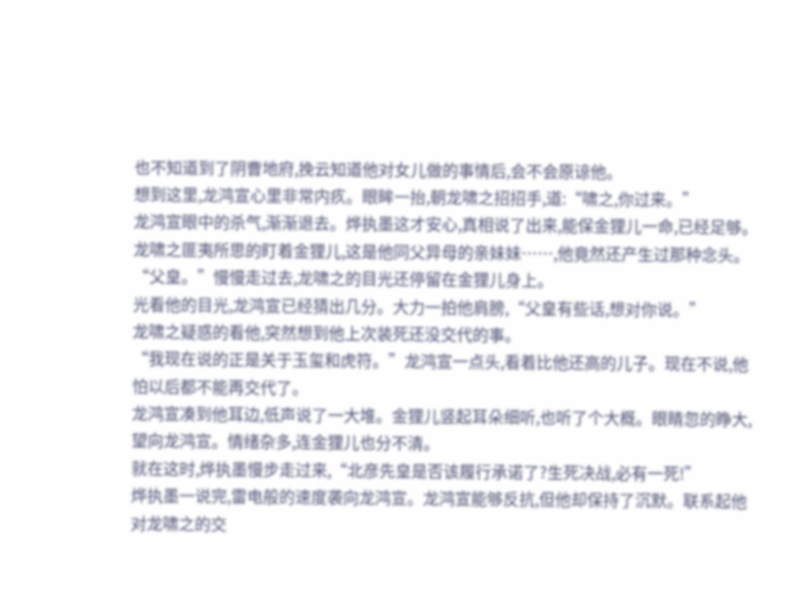也不知道到了阴曹地府,挽云知道他对女儿做的事情后,会不会原谅他。
想到这里,龙鸿宣心里非常内疚。眼眸一抬,朝龙啸之招招手,道:“啸之,你过来。”
龙鸿宣眼中的杀气,渐渐退去。烨执墨这才安心,真相说了出来,能保金狸儿一命,已经足够。
龙啸之匪夷所思的盯着金狸儿,这是他同父异母的亲妹妹……,他竟然还产生过那种念头。
“父皇。”慢慢走过去,龙啸之的目光还停留在金狸儿身上。
光看他的目光,龙鸿宣已经猜出几分。大力一拍他肩膀,“父皇有些话,想对你说。”
龙啸之疑惑的看他,突然想到他上次装死还没交代的事。
“我现在说的正是关于玉玺和虎符。”龙鸿宣一点头,看着比他还高的儿子。现在不说,他怕以后都不能再交代了。
龙鸿宣凑到他耳边,低声说了一大堆。金狸儿竖起耳朵细听,也听了个大概。眼睛忽的睁大,望向龙鸿宣。情绪杂多,连金狸儿也分不清。
就在这时,烨执墨慢步走过来,“北彦先皇是否该履行承诺了?生死决战,必有一死!”
烨执墨一说完,雷电般的速度袭向龙鸿宣。龙鸿宣能够反抗,但他却保持了沉默。联系起他对龙啸之的交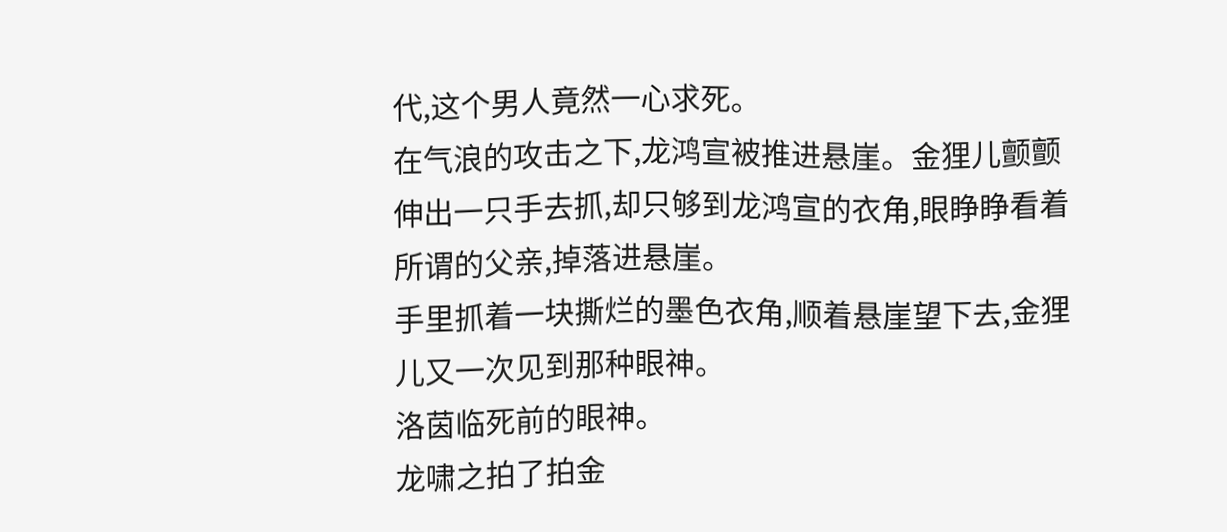代,这个男人竟然一心求死。
在气浪的攻击之下,龙鸿宣被推进悬崖。金狸儿颤颤伸出一只手去抓,却只够到龙鸿宣的衣角,眼睁睁看着所谓的父亲,掉落进悬崖。
手里抓着一块撕烂的墨色衣角,顺着悬崖望下去,金狸儿又一次见到那种眼神。
洛茵临死前的眼神。
龙啸之拍了拍金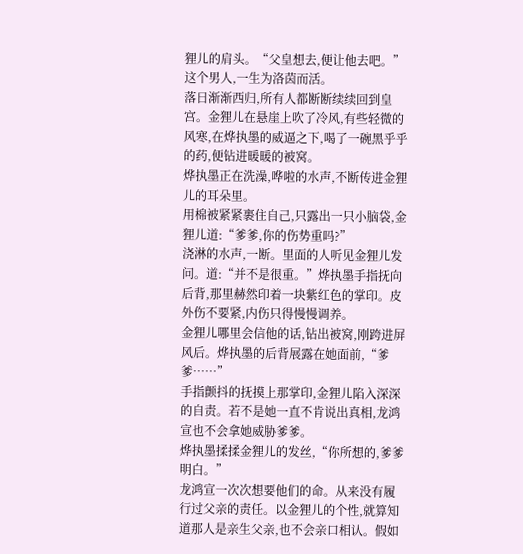狸儿的肩头。“父皇想去,便让他去吧。”
这个男人,一生为洛茵而活。
落日渐渐西归,所有人都断断续续回到皇宫。金狸儿在悬崖上吹了冷风,有些轻微的风寒,在烨执墨的威逼之下,喝了一碗黑乎乎的药,便钻进暖暖的被窝。
烨执墨正在洗澡,哗啦的水声,不断传进金狸儿的耳朵里。
用棉被紧紧裹住自己,只露出一只小脑袋,金狸儿道:“爹爹,你的伤势重吗?”
浇淋的水声,一断。里面的人听见金狸儿发问。道:“并不是很重。”烨执墨手指抚向后背,那里赫然印着一块紫红色的掌印。皮外伤不要紧,内伤只得慢慢调养。
金狸儿哪里会信他的话,钻出被窝,刚跨进屏风后。烨执墨的后背展露在她面前,“爹爹……”
手指颤抖的抚摸上那掌印,金狸儿陷入深深的自责。若不是她一直不肯说出真相,龙鸿宣也不会拿她威胁爹爹。
烨执墨揉揉金狸儿的发丝,“你所想的,爹爹明白。”
龙鸿宣一次次想要他们的命。从来没有履行过父亲的责任。以金狸儿的个性,就算知道那人是亲生父亲,也不会亲口相认。假如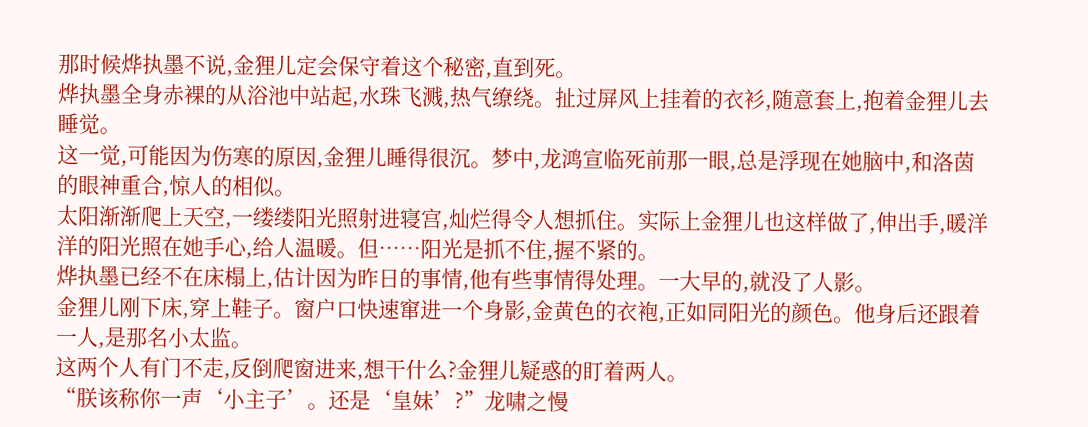那时候烨执墨不说,金狸儿定会保守着这个秘密,直到死。
烨执墨全身赤裸的从浴池中站起,水珠飞溅,热气缭绕。扯过屏风上挂着的衣衫,随意套上,抱着金狸儿去睡觉。
这一觉,可能因为伤寒的原因,金狸儿睡得很沉。梦中,龙鸿宣临死前那一眼,总是浮现在她脑中,和洛茵的眼神重合,惊人的相似。
太阳渐渐爬上天空,一缕缕阳光照射进寝宫,灿烂得令人想抓住。实际上金狸儿也这样做了,伸出手,暖洋洋的阳光照在她手心,给人温暖。但……阳光是抓不住,握不紧的。
烨执墨已经不在床榻上,估计因为昨日的事情,他有些事情得处理。一大早的,就没了人影。
金狸儿刚下床,穿上鞋子。窗户口快速窜进一个身影,金黄色的衣袍,正如同阳光的颜色。他身后还跟着一人,是那名小太监。
这两个人有门不走,反倒爬窗进来,想干什么?金狸儿疑惑的盯着两人。
“朕该称你一声‘小主子’。还是‘皇妹’?”龙啸之慢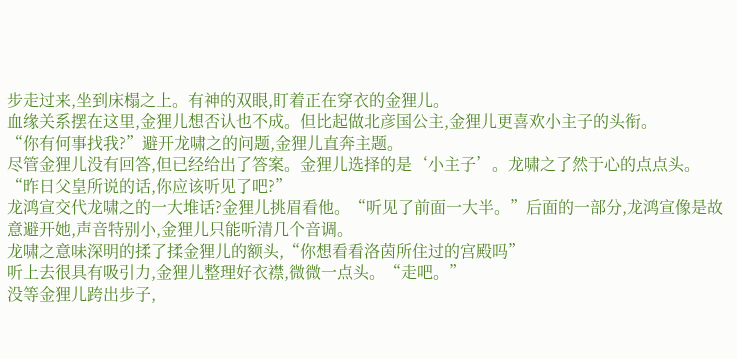步走过来,坐到床榻之上。有神的双眼,盯着正在穿衣的金狸儿。
血缘关系摆在这里,金狸儿想否认也不成。但比起做北彦国公主,金狸儿更喜欢小主子的头衔。
“你有何事找我?”避开龙啸之的问题,金狸儿直奔主题。
尽管金狸儿没有回答,但已经给出了答案。金狸儿选择的是‘小主子’。龙啸之了然于心的点点头。
“昨日父皇所说的话,你应该听见了吧?”
龙鸿宣交代龙啸之的一大堆话?金狸儿挑眉看他。“听见了前面一大半。”后面的一部分,龙鸿宣像是故意避开她,声音特别小,金狸儿只能听清几个音调。
龙啸之意味深明的揉了揉金狸儿的额头,“你想看看洛茵所住过的宫殿吗”
听上去很具有吸引力,金狸儿整理好衣襟,微微一点头。“走吧。”
没等金狸儿跨出步子,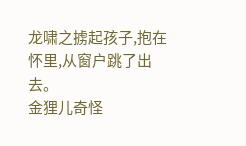龙啸之掳起孩子,抱在怀里,从窗户跳了出去。
金狸儿奇怪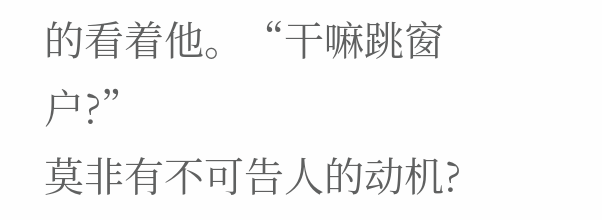的看着他。“干嘛跳窗户?”
莫非有不可告人的动机?